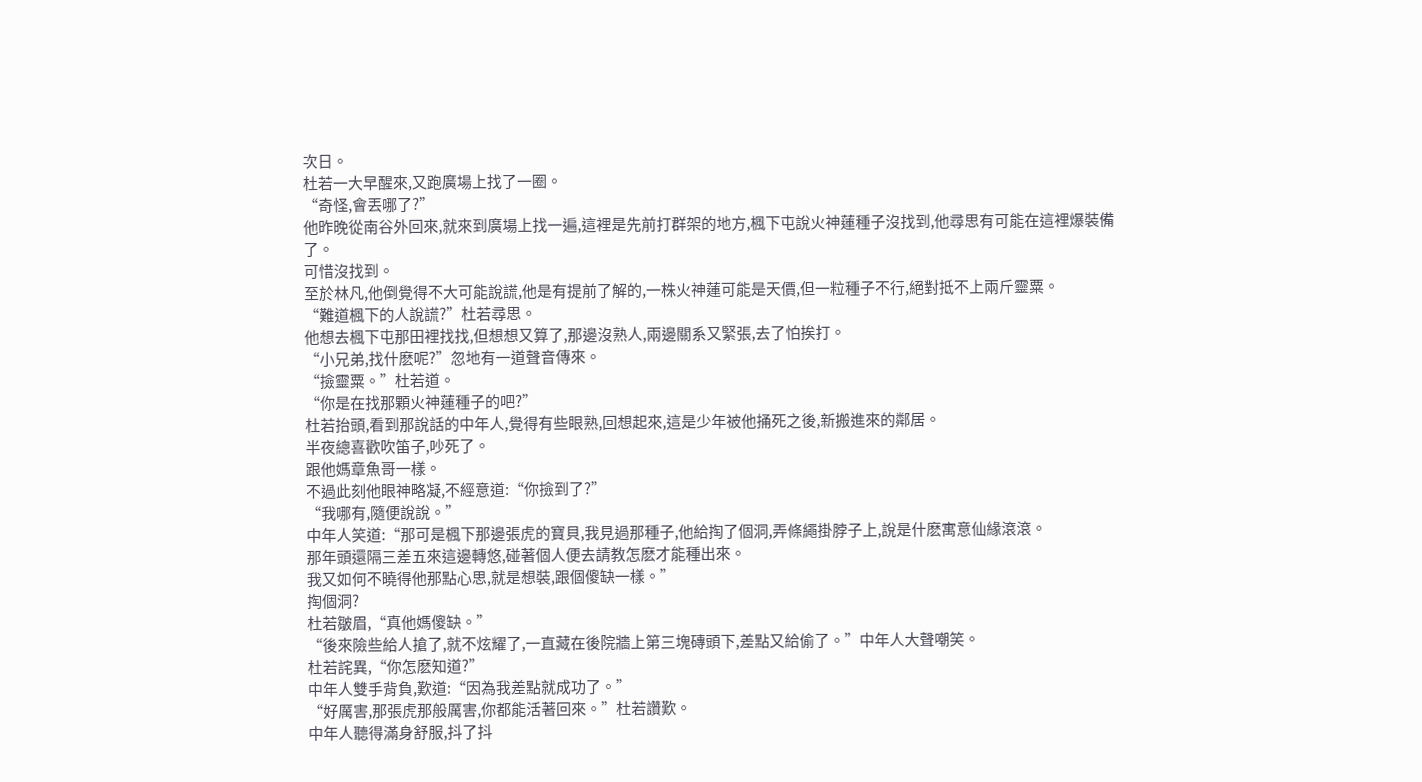次日。
杜若一大早醒來,又跑廣場上找了一圈。
“奇怪,會丟哪了?”
他昨晚從南谷外回來,就來到廣場上找一遍,這裡是先前打群架的地方,楓下屯說火神蓮種子沒找到,他尋思有可能在這裡爆裝備了。
可惜沒找到。
至於林凡,他倒覺得不大可能說謊,他是有提前了解的,一株火神蓮可能是天價,但一粒種子不行,絕對抵不上兩斤靈粟。
“難道楓下的人說謊?”杜若尋思。
他想去楓下屯那田裡找找,但想想又算了,那邊沒熟人,兩邊關系又緊張,去了怕挨打。
“小兄弟,找什麽呢?”忽地有一道聲音傳來。
“撿靈粟。”杜若道。
“你是在找那顆火神蓮種子的吧?”
杜若抬頭,看到那說話的中年人,覺得有些眼熟,回想起來,這是少年被他捅死之後,新搬進來的鄰居。
半夜總喜歡吹笛子,吵死了。
跟他媽章魚哥一樣。
不過此刻他眼神略凝,不經意道:“你撿到了?”
“我哪有,隨便說說。”
中年人笑道:“那可是楓下那邊張虎的寶貝,我見過那種子,他給掏了個洞,弄條繩掛脖子上,說是什麽寓意仙緣滾滾。
那年頭還隔三差五來這邊轉悠,碰著個人便去請教怎麽才能種出來。
我又如何不曉得他那點心思,就是想裝,跟個傻缺一樣。”
掏個洞?
杜若皺眉,“真他媽傻缺。”
“後來險些給人搶了,就不炫耀了,一直藏在後院牆上第三塊磚頭下,差點又給偷了。”中年人大聲嘲笑。
杜若詫異,“你怎麽知道?”
中年人雙手背負,歎道:“因為我差點就成功了。”
“好厲害,那張虎那般厲害,你都能活著回來。”杜若讚歎。
中年人聽得滿身舒服,抖了抖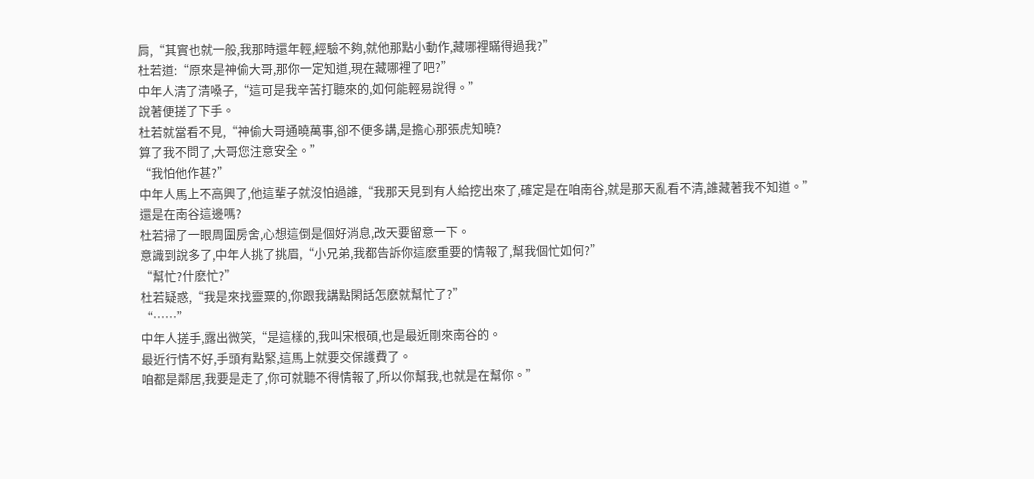肩,“其實也就一般,我那時還年輕,經驗不夠,就他那點小動作,藏哪裡瞞得過我?”
杜若道:“原來是神偷大哥,那你一定知道,現在藏哪裡了吧?”
中年人清了清嗓子,“這可是我辛苦打聽來的,如何能輕易說得。”
說著便搓了下手。
杜若就當看不見,“神偷大哥通曉萬事,卻不便多講,是擔心那張虎知曉?
算了我不問了,大哥您注意安全。”
“我怕他作甚?”
中年人馬上不高興了,他這輩子就沒怕過誰,“我那天見到有人給挖出來了,確定是在咱南谷,就是那天亂看不清,誰藏著我不知道。”
還是在南谷這邊嗎?
杜若掃了一眼周圍房舍,心想這倒是個好消息,改天要留意一下。
意識到說多了,中年人挑了挑眉,“小兄弟,我都告訴你這麽重要的情報了,幫我個忙如何?”
“幫忙?什麽忙?”
杜若疑惑,“我是來找靈粟的,你跟我講點閑話怎麽就幫忙了?”
“……”
中年人搓手,露出微笑,“是這樣的,我叫宋根碩,也是最近剛來南谷的。
最近行情不好,手頭有點緊,這馬上就要交保護費了。
咱都是鄰居,我要是走了,你可就聽不得情報了,所以你幫我,也就是在幫你。”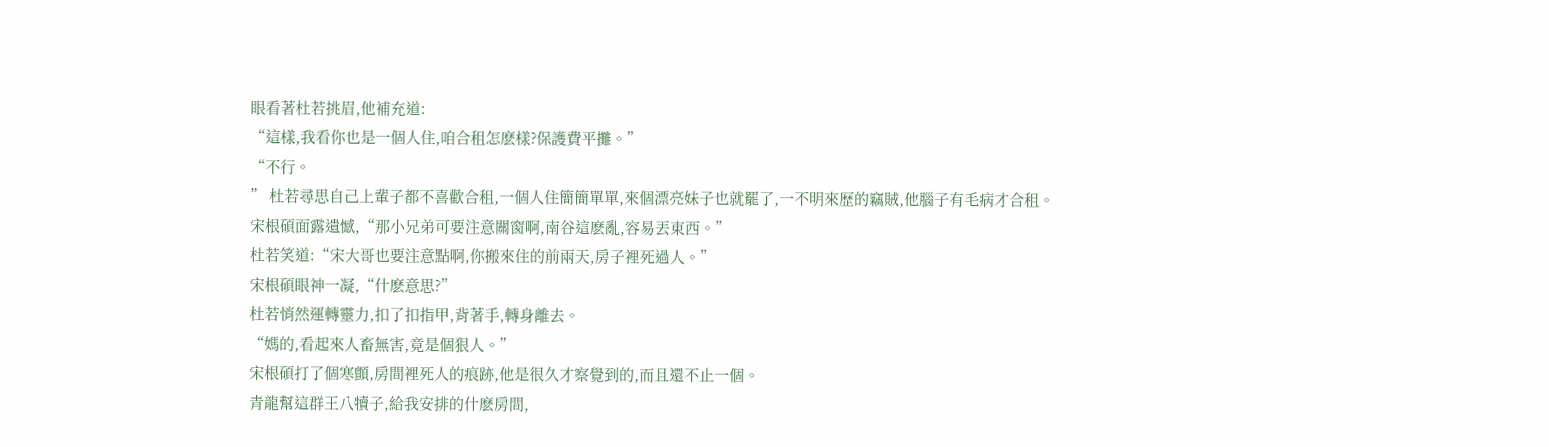眼看著杜若挑眉,他補充道:
“這樣,我看你也是一個人住,咱合租怎麽樣?保護費平攤。”
“不行。
” 杜若尋思自己上輩子都不喜歡合租,一個人住簡簡單單,來個漂亮妹子也就罷了,一不明來歷的竊賊,他腦子有毛病才合租。
宋根碩面露遺憾,“那小兄弟可要注意關窗啊,南谷這麽亂,容易丟東西。”
杜若笑道:“宋大哥也要注意點啊,你搬來住的前兩天,房子裡死過人。”
宋根碩眼神一凝,“什麽意思?”
杜若悄然運轉靈力,扣了扣指甲,背著手,轉身離去。
“媽的,看起來人畜無害,竟是個狠人。”
宋根碩打了個寒顫,房間裡死人的痕跡,他是很久才察覺到的,而且還不止一個。
青龍幫這群王八犢子,給我安排的什麽房間,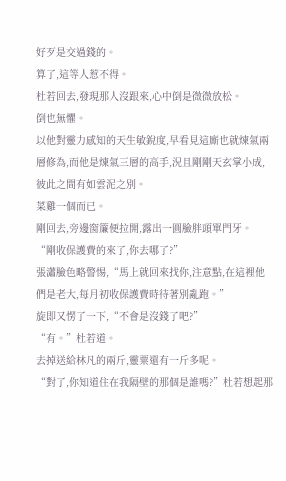好歹是交過錢的。
算了,這等人惹不得。
杜若回去,發現那人沒跟來,心中倒是微微放松。
倒也無懼。
以他對靈力感知的天生敏銳度,早看見這廝也就煉氣兩層修為,而他是煉氣三層的高手,況且剛剛天玄掌小成,彼此之間有如雲泥之別。
菜雞一個而已。
剛回去,旁邊窗簾便拉開,露出一圓臉胖頭單門牙。
“剛收保護費的來了,你去哪了?”
張瀟臉色略警惕,“馬上就回來找你,注意點,在這裡他們是老大,每月初收保護費時待著別亂跑。”
旋即又愣了一下,“不會是沒錢了吧?”
“有。”杜若道。
去掉送給林凡的兩斤,靈粟還有一斤多呢。
“對了,你知道住在我隔壁的那個是誰嗎?”杜若想起那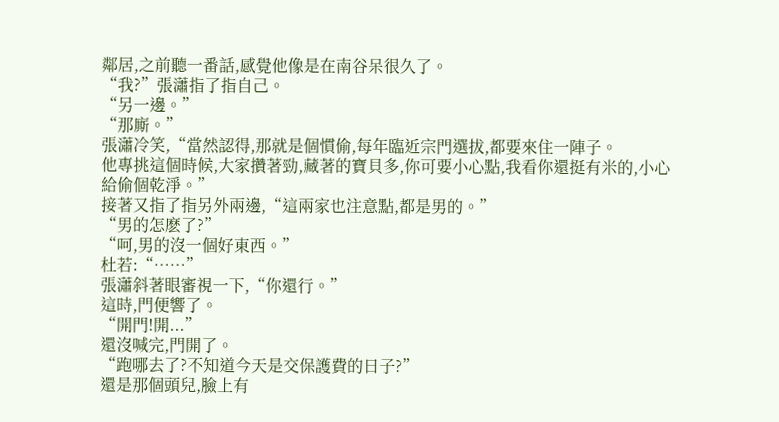鄰居,之前聽一番話,感覺他像是在南谷呆很久了。
“我?”張瀟指了指自己。
“另一邊。”
“那廝。”
張瀟冷笑,“當然認得,那就是個慣偷,每年臨近宗門選拔,都要來住一陣子。
他專挑這個時候,大家攢著勁,藏著的寶貝多,你可要小心點,我看你還挺有米的,小心給偷個乾淨。”
接著又指了指另外兩邊,“這兩家也注意點,都是男的。”
“男的怎麽了?”
“呵,男的沒一個好東西。”
杜若:“……”
張瀟斜著眼審視一下,“你還行。”
這時,門便響了。
“開門!開...”
還沒喊完,門開了。
“跑哪去了?不知道今天是交保護費的日子?”
還是那個頭兒,臉上有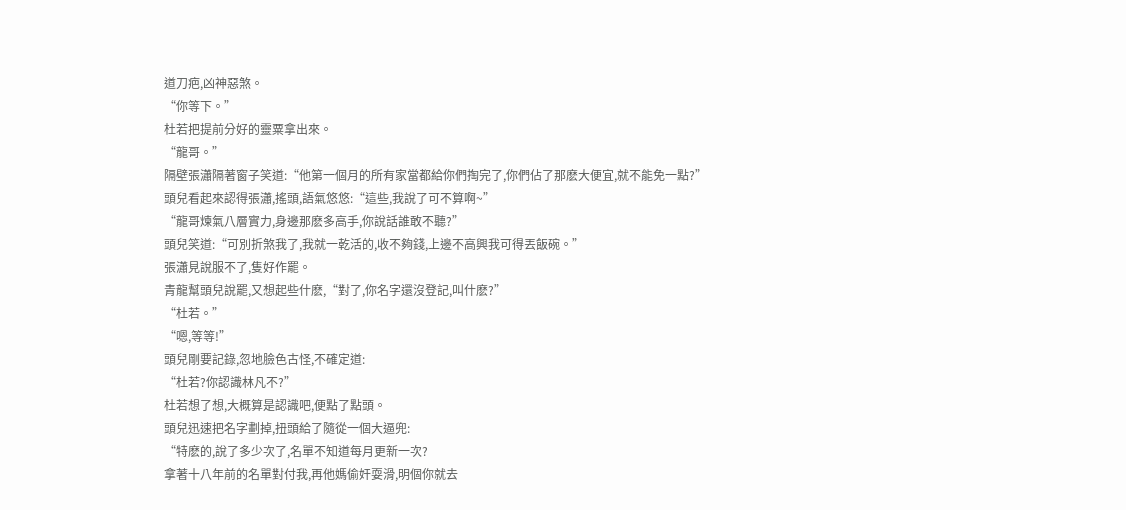道刀疤,凶神惡煞。
“你等下。”
杜若把提前分好的靈粟拿出來。
“龍哥。”
隔壁張瀟隔著窗子笑道:“他第一個月的所有家當都給你們掏完了,你們佔了那麽大便宜,就不能免一點?”
頭兒看起來認得張瀟,搖頭,語氣悠悠:“這些,我說了可不算啊~”
“龍哥煉氣八層實力,身邊那麽多高手,你說話誰敢不聽?”
頭兒笑道:“可別折煞我了,我就一乾活的,收不夠錢,上邊不高興我可得丟飯碗。”
張瀟見說服不了,隻好作罷。
青龍幫頭兒說罷,又想起些什麽,“對了,你名字還沒登記,叫什麽?”
“杜若。”
“嗯,等等!”
頭兒剛要記錄,忽地臉色古怪,不確定道:
“杜若?你認識林凡不?”
杜若想了想,大概算是認識吧,便點了點頭。
頭兒迅速把名字劃掉,扭頭給了隨從一個大逼兜:
“特麽的,說了多少次了,名單不知道每月更新一次?
拿著十八年前的名單對付我,再他媽偷奸耍滑,明個你就去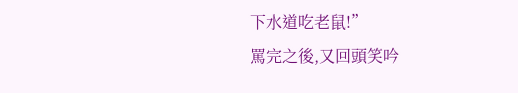下水道吃老鼠!”
罵完之後,又回頭笑吟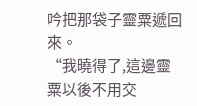吟把那袋子靈粟遞回來。
“我曉得了,這邊靈粟以後不用交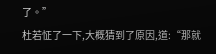了。”
杜若怔了一下,大概猜到了原因,道:“那就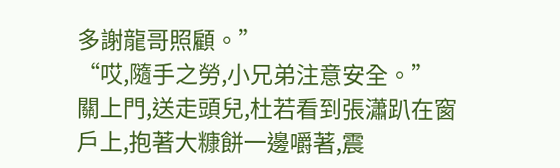多謝龍哥照顧。”
“哎,隨手之勞,小兄弟注意安全。”
關上門,送走頭兒,杜若看到張瀟趴在窗戶上,抱著大糠餅一邊嚼著,震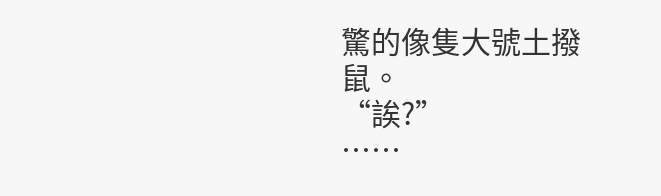驚的像隻大號土撥鼠。
“誒?”
……